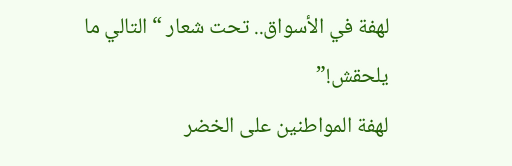لهفة في الأسواق.. تحت شعار “التالي ما يلحقش!”
لهفة المواطنين على الخضر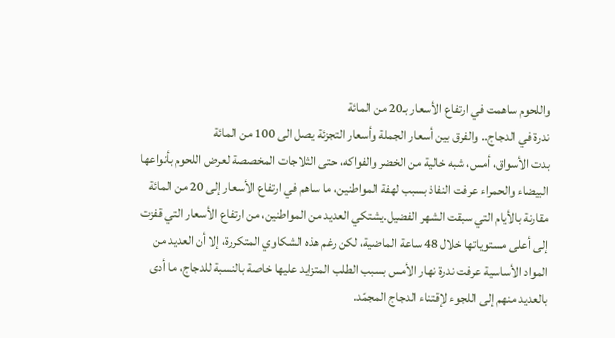واللحوم ساهمت في ارتفاع الأسعار بـ20 من المائة
ندرة في الدجاج.. والفرق بين أسعار الجملة وأسعار التجزئة يصل الى 100 من المائة
بدت الأسواق، أمس، شبه خالية من الخضر والفواكه، حتى الثلاجات المخصصة لعرض اللحوم بأنواعها البيضاء والحمراء عرفت النفاذ بسبب لهفة المواطنين، ما ساهم في ارتفاع الأسعار إلى 20 من المائة مقارنة بالأيام التي سبقت الشهر الفضيل.يشتكي العديد من المواطنين، من ارتفاع الأسعار التي قفزت إلى أعلى مستوياتها خلال 48 ساعة الماضية، لكن رغم هذه الشكاوي المتكررة، إلا أن العديد من المواد الأساسية عرفت ندرة نهار الأمس بسبب الطلب المتزايد عليها خاصة بالنسبة للدجاج، ما أدى بالعديد منهم إلى اللجوء لإقتناء الدجاج المجمّد.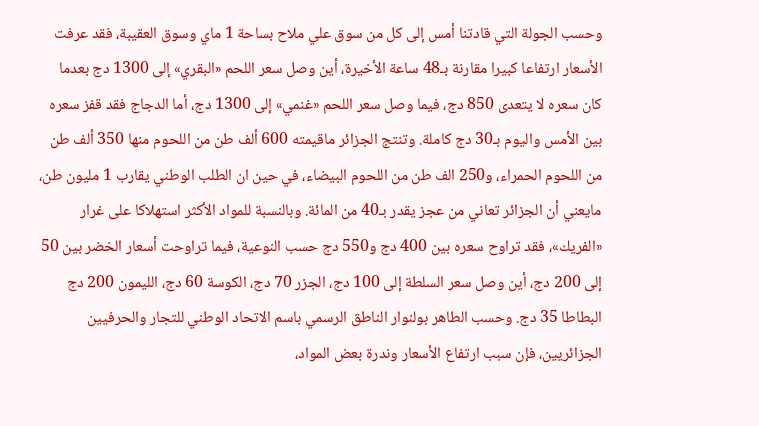وحسب الجولة التي قادتنا أمس إلى كل من سوق علي ملاح بساحة 1 ماي وسوق العقيبة، فقد عرفت الأسعار ارتفاعا كبيرا مقارنة بـ48 ساعة الأخيرة، أين وصل سعر اللحم «البقري» إلى 1300 دج بعدما كان سعره لا يتعدى 850 دج، فيما وصل سعر اللحم «غنمي» إلى 1300 دج، أما الدجاج فقد قفز سعره بين الأمس واليوم بـ30 دج كاملة. وتنتج الجزائر ماقيمته 600 ألف طن من اللحوم منها 350 ألف طن من اللحوم الحمراء، و250 الف طن من اللحوم البيضاء، في حين ان الطلب الوطني يقارب 1 مليون طن، مايعني أن الجزائر تعاني من عجز يقدر بـ40 من المائة. وبالنسبة للمواد الأكثر استهلاكا على غرار «الفريك»، فقد تراوح سعره بين 400 دج و550 دج حسب النوعية، فيما تراوحت أسعار الخضر بين 50 إلى 200 دج، أين وصل سعر السلطة إلى 100 دج، الجزر 70 دج، الكوسة 60 دج، الليمون 200 دج البطاطا 35 دج. وحسب الطاهر بولنوار الناطق الرسمي باسم الاتحاد الوطني للتجار والحرفيين الجزائريين، فإن سبب ارتفاع الأسعار وندرة بعض المواد،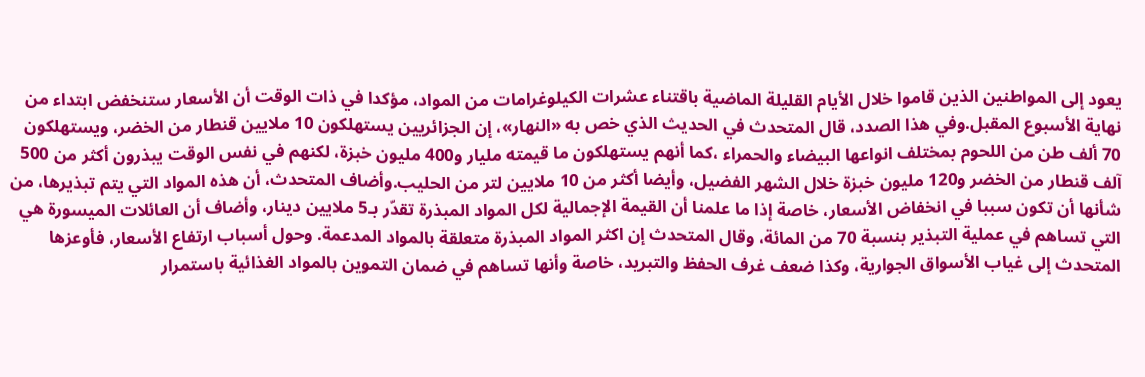يعود إلى المواطنين الذين قاموا خلال الأيام القليلة الماضية باقتناء عشرات الكيلوغرامات من المواد، مؤكدا في ذات الوقت أن الأسعار ستنخفض ابتداء من نهاية الأسبوع المقبل.وفي هذا الصدد، قال المتحدث في الحديث الذي خص به «النهار»، إن الجزائريين يستهلكون 10 ملايين قنطار من الخضر، ويستهلكون 70 ألف طن من اللحوم بمختلف انواعها البيضاء والحمراء ،كما أنهم يستهلكون ما قيمته مليار و400 مليون خبزة، لكنهم في نفس الوقت يبذرون أكثر من 500 آلف قنطار من الخضر و120 مليون خبزة خلال الشهر الفضيل، وأيضا أكثر من 10 ملايين لتر من الحليب.وأضاف المتحدث، أن هذه المواد التي يتم تبذيرها، من شأنها أن تكون سببا في انخفاض الأسعار، خاصة إذا ما علمنا أن القيمة الإجمالية لكل المواد المبذرة تقدّر بـ5 ملايين دينار، وأضاف أن العائلات الميسورة هي التي تساهم في عملية التبذير بنسبة 70 من المائة، وقال المتحدث إن اكثر المواد المبذرة متعلقة بالمواد المدعمة. وحول أسباب ارتفاع الأسعار، فأوعزها المتحدث إلى غياب الأسواق الجوارية، وكذا ضعف غرف الحفظ والتبريد، خاصة وأنها تساهم في ضمان التموين بالمواد الغذائية باستمرار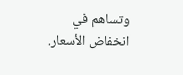وتساهم في انخفاض الأسعار.